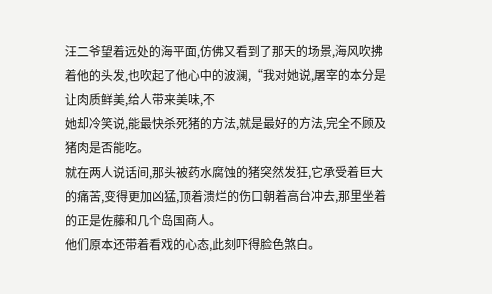汪二爷望着远处的海平面,仿佛又看到了那天的场景,海风吹拂着他的头发,也吹起了他心中的波澜,“我对她说,屠宰的本分是让肉质鲜美,给人带来美味,不
她却冷笑说,能最快杀死猪的方法,就是最好的方法,完全不顾及猪肉是否能吃。
就在两人说话间,那头被药水腐蚀的猪突然发狂,它承受着巨大的痛苦,变得更加凶猛,顶着溃烂的伤口朝着高台冲去,那里坐着的正是佐藤和几个岛国商人。
他们原本还带着看戏的心态,此刻吓得脸色煞白。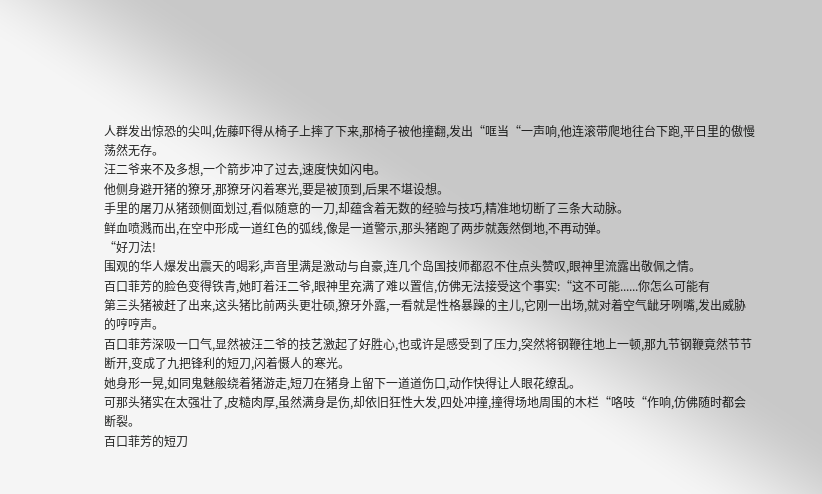人群发出惊恐的尖叫,佐藤吓得从椅子上摔了下来,那椅子被他撞翻,发出“哐当“一声响,他连滚带爬地往台下跑,平日里的傲慢荡然无存。
汪二爷来不及多想,一个箭步冲了过去,速度快如闪电。
他侧身避开猪的獠牙,那獠牙闪着寒光,要是被顶到,后果不堪设想。
手里的屠刀从猪颈侧面划过,看似随意的一刀,却蕴含着无数的经验与技巧,精准地切断了三条大动脉。
鲜血喷溅而出,在空中形成一道红色的弧线,像是一道警示,那头猪跑了两步就轰然倒地,不再动弹。
“好刀法!
围观的华人爆发出震天的喝彩,声音里满是激动与自豪,连几个岛国技师都忍不住点头赞叹,眼神里流露出敬佩之情。
百口菲芳的脸色变得铁青,她盯着汪二爷,眼神里充满了难以置信,仿佛无法接受这个事实:“这不可能......你怎么可能有
第三头猪被赶了出来,这头猪比前两头更壮硕,獠牙外露,一看就是性格暴躁的主儿,它刚一出场,就对着空气龇牙咧嘴,发出威胁的哼哼声。
百口菲芳深吸一口气,显然被汪二爷的技艺激起了好胜心,也或许是感受到了压力,突然将钢鞭往地上一顿,那九节钢鞭竟然节节断开,变成了九把锋利的短刀,闪着慑人的寒光。
她身形一晃,如同鬼魅般绕着猪游走,短刀在猪身上留下一道道伤口,动作快得让人眼花缭乱。
可那头猪实在太强壮了,皮糙肉厚,虽然满身是伤,却依旧狂性大发,四处冲撞,撞得场地周围的木栏“咯吱“作响,仿佛随时都会断裂。
百口菲芳的短刀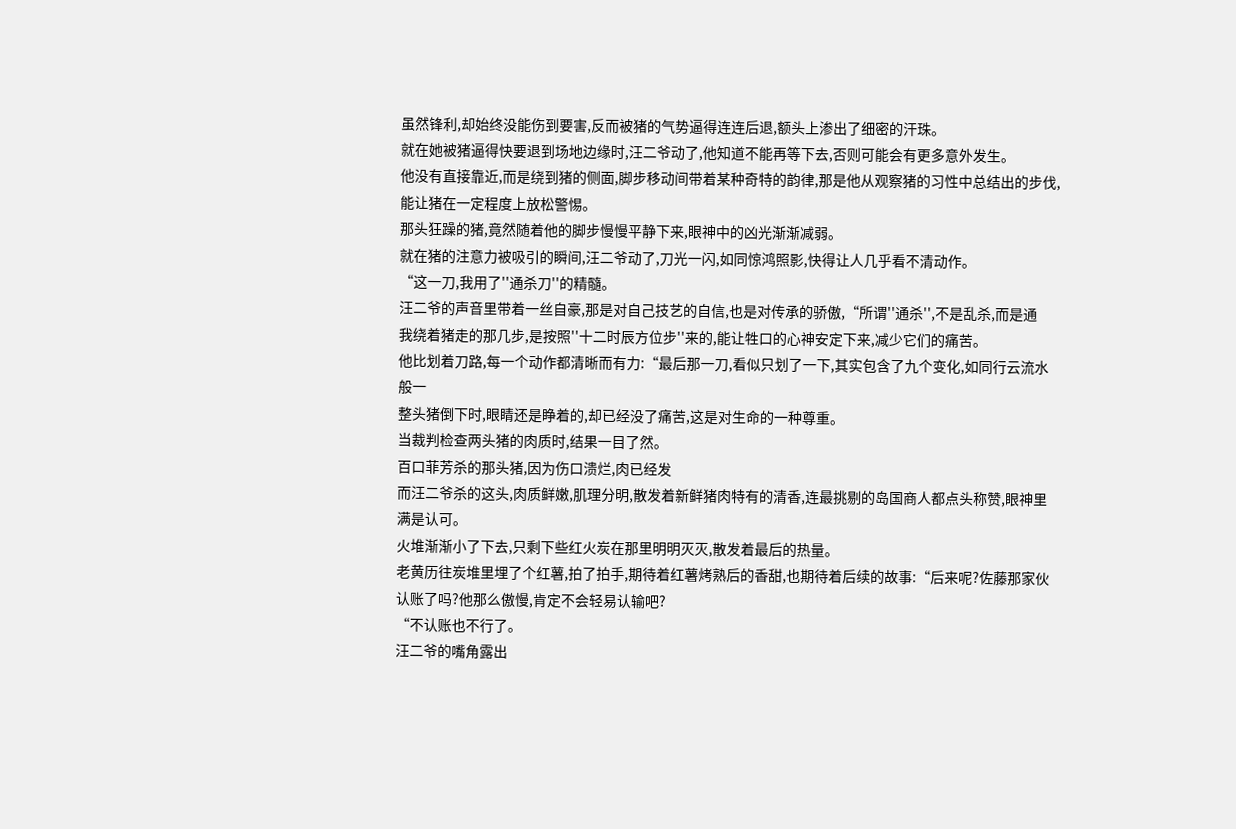虽然锋利,却始终没能伤到要害,反而被猪的气势逼得连连后退,额头上渗出了细密的汗珠。
就在她被猪逼得快要退到场地边缘时,汪二爷动了,他知道不能再等下去,否则可能会有更多意外发生。
他没有直接靠近,而是绕到猪的侧面,脚步移动间带着某种奇特的韵律,那是他从观察猪的习性中总结出的步伐,能让猪在一定程度上放松警惕。
那头狂躁的猪,竟然随着他的脚步慢慢平静下来,眼神中的凶光渐渐减弱。
就在猪的注意力被吸引的瞬间,汪二爷动了,刀光一闪,如同惊鸿照影,快得让人几乎看不清动作。
“这一刀,我用了''通杀刀''的精髓。
汪二爷的声音里带着一丝自豪,那是对自己技艺的自信,也是对传承的骄傲,“所谓''通杀'',不是乱杀,而是通
我绕着猪走的那几步,是按照''十二时辰方位步''来的,能让牲口的心神安定下来,减少它们的痛苦。
他比划着刀路,每一个动作都清晰而有力:“最后那一刀,看似只划了一下,其实包含了九个变化,如同行云流水般一
整头猪倒下时,眼睛还是睁着的,却已经没了痛苦,这是对生命的一种尊重。
当裁判检查两头猪的肉质时,结果一目了然。
百口菲芳杀的那头猪,因为伤口溃烂,肉已经发
而汪二爷杀的这头,肉质鲜嫩,肌理分明,散发着新鲜猪肉特有的清香,连最挑剔的岛国商人都点头称赞,眼神里满是认可。
火堆渐渐小了下去,只剩下些红火炭在那里明明灭灭,散发着最后的热量。
老黄历往炭堆里埋了个红薯,拍了拍手,期待着红薯烤熟后的香甜,也期待着后续的故事:“后来呢?佐藤那家伙认账了吗?他那么傲慢,肯定不会轻易认输吧?
“不认账也不行了。
汪二爷的嘴角露出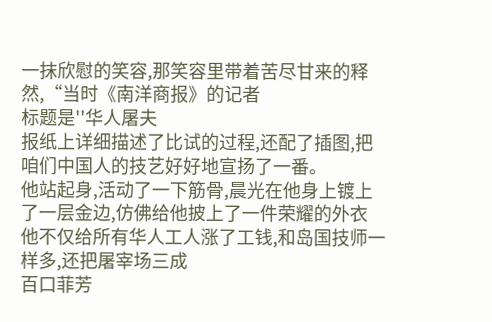一抹欣慰的笑容,那笑容里带着苦尽甘来的释然,“当时《南洋商报》的记者
标题是''华人屠夫
报纸上详细描述了比试的过程,还配了插图,把咱们中国人的技艺好好地宣扬了一番。
他站起身,活动了一下筋骨,晨光在他身上镀上了一层金边,仿佛给他披上了一件荣耀的外衣
他不仅给所有华人工人涨了工钱,和岛国技师一样多,还把屠宰场三成
百口菲芳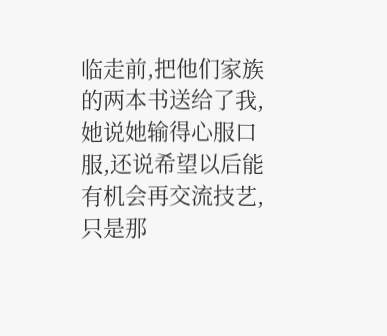临走前,把他们家族的两本书送给了我,她说她输得心服口服,还说希望以后能有机会再交流技艺,只是那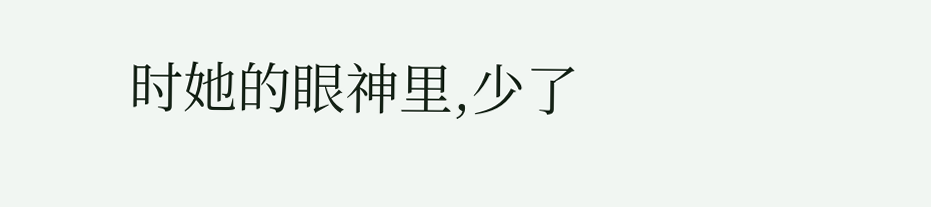时她的眼神里,少了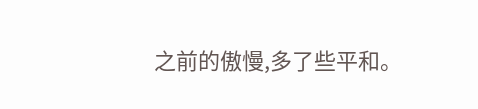之前的傲慢,多了些平和。